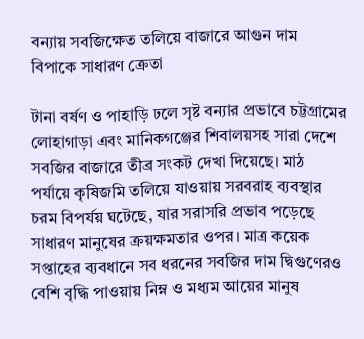বন্যায় সবজিক্ষেত তলিয়ে বাজারে আগুন দাম বিপাকে সাধারণ ক্রেতা

টানা বর্ষণ ও পাহাড়ি ঢলে সৃষ্ট বন্যার প্রভাবে চট্টগ্রামের লোহাগাড়া এবং মানিকগঞ্জের শিবালয়সহ সারা দেশে সবজির বাজারে তীব্র সংকট দেখা দিয়েছে। মাঠ পর্যায়ে কৃষিজমি তলিয়ে যাওয়ায় সরবরাহ ব্যবস্থার চরম বিপর্যয় ঘটেছে, যার সরাসরি প্রভাব পড়েছে সাধারণ মানুষের ক্রয়ক্ষমতার ওপর। মাত্র কয়েক সপ্তাহের ব্যবধানে সব ধরনের সবজির দাম দ্বিগুণেরও বেশি বৃদ্ধি পাওয়ায় নিম্ন ও মধ্যম আয়ের মানুষ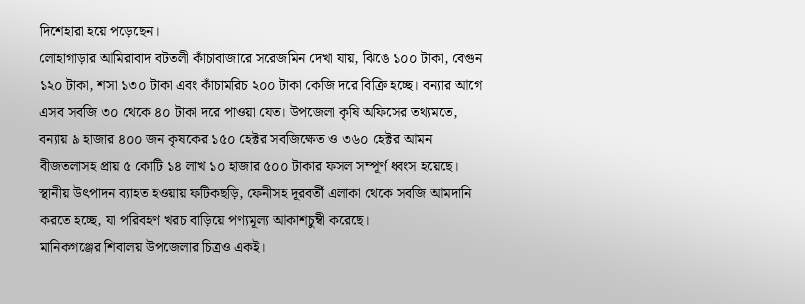দিশেহারা হয়ে পড়েছেন।
লোহাগাড়ার আমিরাবাদ বটতলী কাঁচাবাজারে সরেজমিন দেখা যায়, ঝিঙে ১০০ টাকা, বেগুন ১২০ টাকা, শসা ১৩০ টাকা এবং কাঁচামরিচ ২০০ টাকা কেজি দরে বিক্রি হচ্ছে। বন্যার আগে এসব সবজি ৩০ থেকে ৪০ টাকা দরে পাওয়া যেত। উপজেলা কৃষি অফিসের তথ্যমতে, বন্যায় ৯ হাজার ৪০০ জন কৃষকের ১৫০ হেক্টর সবজিক্ষেত ও ৩৬০ হেক্টর আমন বীজতলাসহ প্রায় ৫ কোটি ১৪ লাখ ১০ হাজার ৫০০ টাকার ফসল সম্পূর্ণ ধ্বংস হয়েছে। স্থানীয় উৎপাদন ব্যাহত হওয়ায় ফটিকছড়ি, ফেনীসহ দূরবর্তী এলাকা থেকে সবজি আমদানি করতে হচ্ছে, যা পরিবহণ খরচ বাড়িয়ে পণ্যমূল্য আকাশচুম্বী করেছে।
মানিকগঞ্জের শিবালয় উপজেলার চিত্রও একই।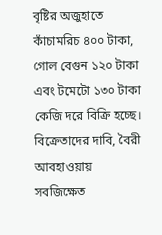বৃষ্টির অজুহাতে কাঁচামরিচ ৪০০ টাকা, গোল বেগুন ১২০ টাকা এবং টমেটো ১৩০ টাকা কেজি দরে বিক্রি হচ্ছে। বিক্রেতাদের দাবি, বৈরী আবহাওয়ায় সবজিক্ষেত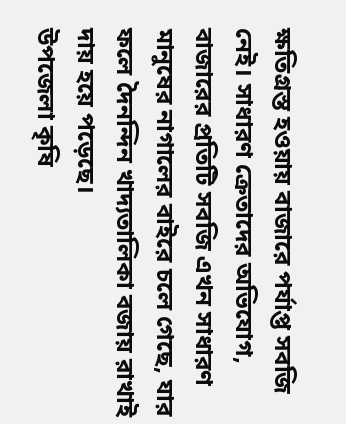ক্ষতিগ্রস্ত হওয়ায় বাজারে পর্যাপ্ত সবজি নেই। সাধারণ ক্রেতাদের অভিযোগ, বাজারের প্রতিটি সবজি এখন সাধারণ মানুষের নাগালের বাইরে চলে গেছে, যার ফলে দৈনন্দিন খাদ্যতালিকা বজায় রাখাই দায় হয়ে পড়েছে।
উপজেলা কৃষি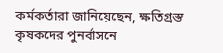কর্মকর্তারা জানিয়েছেন, ক্ষতিগ্রস্ত কৃষকদের পুনর্বাসনে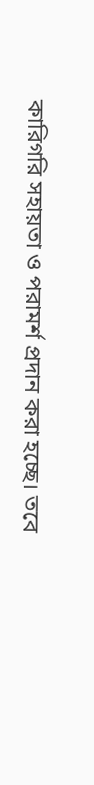কারিগরি সহায়তা ও পরামর্শ প্রদান করা হচ্ছে। তবে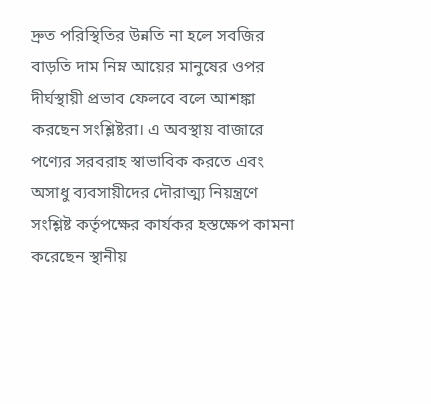দ্রুত পরিস্থিতির উন্নতি না হলে সবজির বাড়তি দাম নিম্ন আয়ের মানুষের ওপর দীর্ঘস্থায়ী প্রভাব ফেলবে বলে আশঙ্কা করছেন সংশ্লিষ্টরা। এ অবস্থায় বাজারে পণ্যের সরবরাহ স্বাভাবিক করতে এবং অসাধু ব্যবসায়ীদের দৌরাত্ম্য নিয়ন্ত্রণে সংশ্লিষ্ট কর্তৃপক্ষের কার্যকর হস্তক্ষেপ কামনা করেছেন স্থানীয়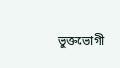ভুক্তভোগী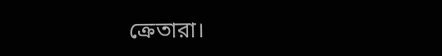ক্রেতারা।